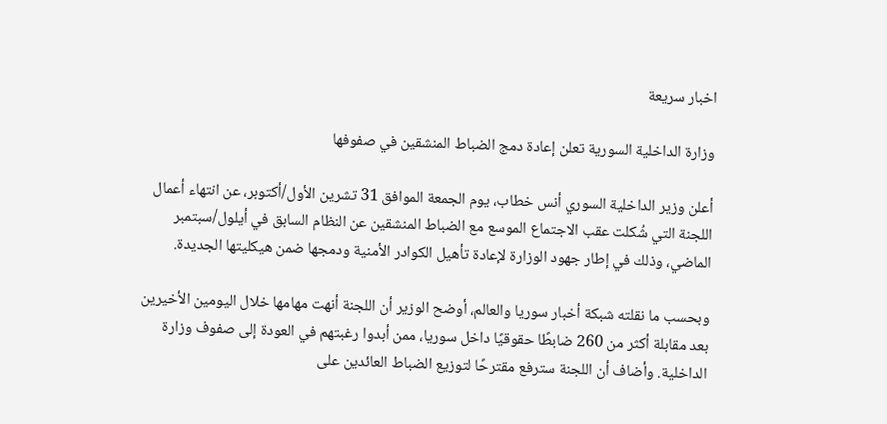اخبار سريعة

وزارة الداخلية السورية تعلن إعادة دمج الضباط المنشقين في صفوفها

أعلن وزير الداخلية السوري أنس خطاب، يوم الجمعة الموافق 31 تشرين الأول/أكتوبر، عن انتهاء أعمال اللجنة التي شُكلت عقب الاجتماع الموسع مع الضباط المنشقين عن النظام السابق في أيلول/سبتمبر الماضي، وذلك في إطار جهود الوزارة لإعادة تأهيل الكوادر الأمنية ودمجها ضمن هيكليتها الجديدة.

وبحسب ما نقلته شبكة أخبار سوريا والعالم، أوضح الوزير أن اللجنة أنهت مهامها خلال اليومين الأخيرين بعد مقابلة أكثر من 260 ضابطًا حقوقيًا داخل سوريا، ممن أبدوا رغبتهم في العودة إلى صفوف وزارة الداخلية. وأضاف أن اللجنة سترفع مقترحًا لتوزيع الضباط العائدين على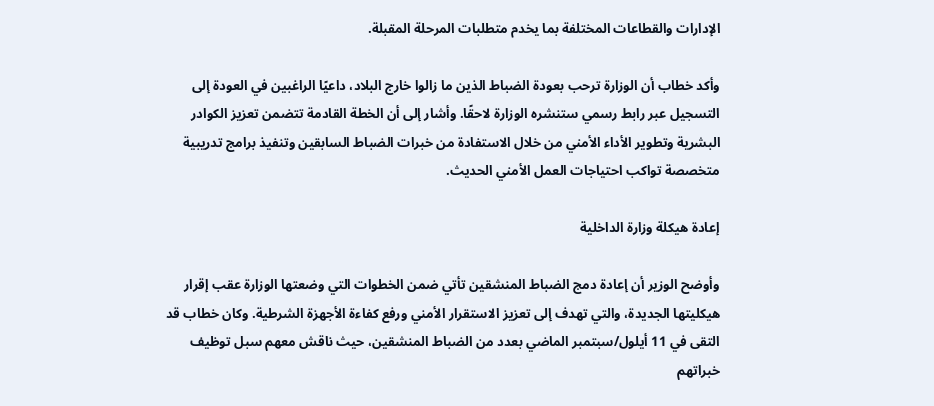الإدارات والقطاعات المختلفة بما يخدم متطلبات المرحلة المقبلة.

وأكد خطاب أن الوزارة ترحب بعودة الضباط الذين ما زالوا خارج البلاد، داعيًا الراغبين في العودة إلى التسجيل عبر رابط رسمي ستنشره الوزارة لاحقًا. وأشار إلى أن الخطة القادمة تتضمن تعزيز الكوادر البشرية وتطوير الأداء الأمني من خلال الاستفادة من خبرات الضباط السابقين وتنفيذ برامج تدريبية متخصصة تواكب احتياجات العمل الأمني الحديث.

إعادة هيكلة وزارة الداخلية

وأوضح الوزير أن إعادة دمج الضباط المنشقين تأتي ضمن الخطوات التي وضعتها الوزارة عقب إقرار هيكليتها الجديدة، والتي تهدف إلى تعزيز الاستقرار الأمني ورفع كفاءة الأجهزة الشرطية. وكان خطاب قد التقى في 11 أيلول/سبتمبر الماضي بعدد من الضباط المنشقين، حيث ناقش معهم سبل توظيف خبراتهم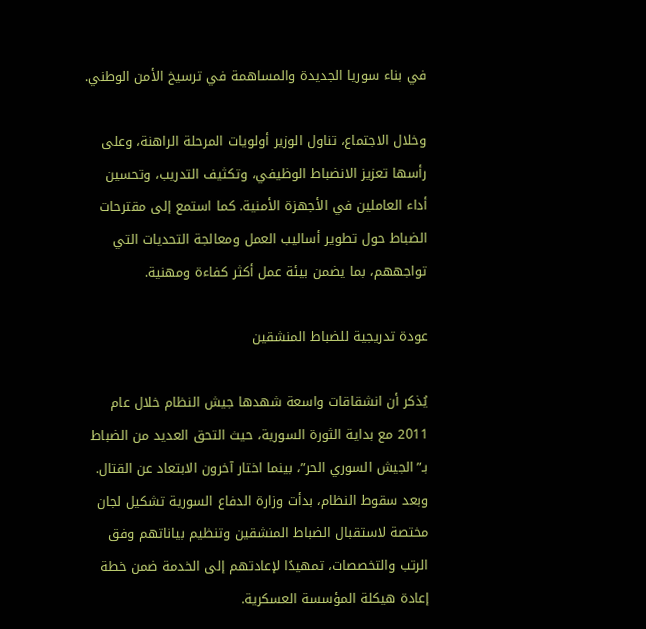في بناء سوريا الجديدة والمساهمة في ترسيخ الأمن الوطني.

وخلال الاجتماع، تناول الوزير أولويات المرحلة الراهنة، وعلى رأسها تعزيز الانضباط الوظيفي، وتكثيف التدريب، وتحسين أداء العاملين في الأجهزة الأمنية. كما استمع إلى مقترحات الضباط حول تطوير أساليب العمل ومعالجة التحديات التي تواجههم، بما يضمن بيئة عمل أكثر كفاءة ومهنية.

عودة تدريجية للضباط المنشقين

يُذكر أن انشقاقات واسعة شهدها جيش النظام خلال عام 2011 مع بداية الثورة السورية، حيث التحق العديد من الضباط بـ”الجيش السوري الحر”، بينما اختار آخرون الابتعاد عن القتال. وبعد سقوط النظام، بدأت وزارة الدفاع السورية تشكيل لجان مختصة لاستقبال الضباط المنشقين وتنظيم بياناتهم وفق الرتب والتخصصات، تمهيدًا لإعادتهم إلى الخدمة ضمن خطة إعادة هيكلة المؤسسة العسكرية.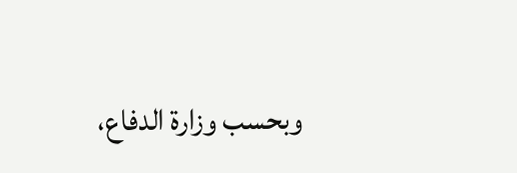وبحسب وزارة الدفاع،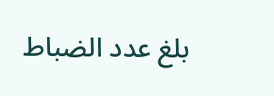بلغ عدد الضباط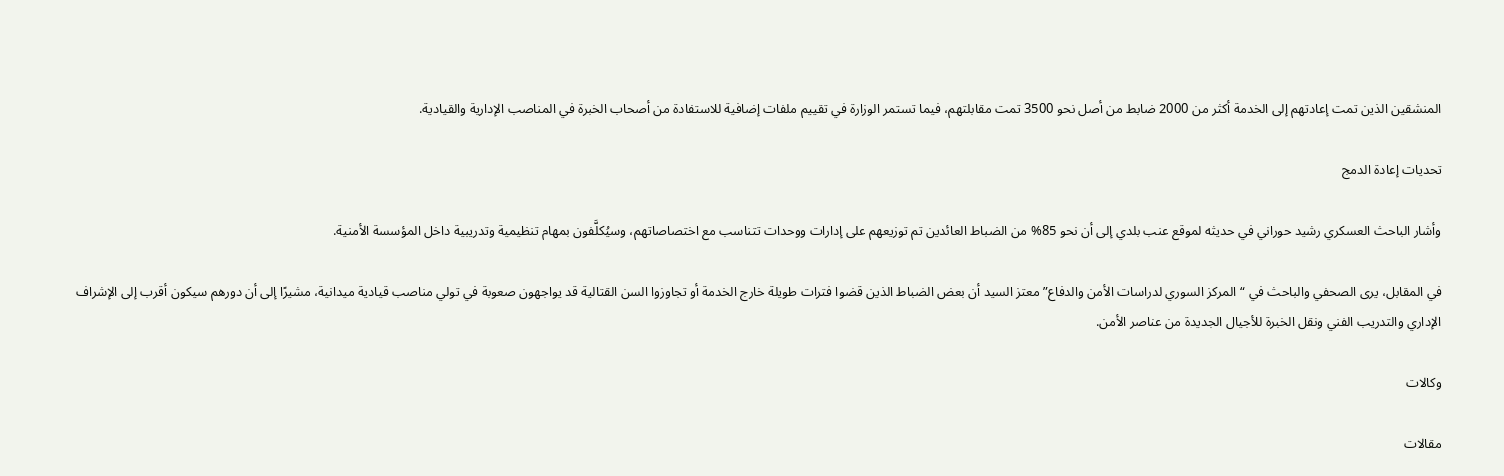المنشقين الذين تمت إعادتهم إلى الخدمة أكثر من 2000 ضابط من أصل نحو 3500 تمت مقابلتهم، فيما تستمر الوزارة في تقييم ملفات إضافية للاستفادة من أصحاب الخبرة في المناصب الإدارية والقيادية.

تحديات إعادة الدمج

وأشار الباحث العسكري رشيد حوراني في حديثه لموقع عنب بلدي إلى أن نحو 85% من الضباط العائدين تم توزيعهم على إدارات ووحدات تتناسب مع اختصاصاتهم، وسيُكلَّفون بمهام تنظيمية وتدريبية داخل المؤسسة الأمنية.

في المقابل، يرى الصحفي والباحث في “المركز السوري لدراسات الأمن والدفاع” معتز السيد أن بعض الضباط الذين قضوا فترات طويلة خارج الخدمة أو تجاوزوا السن القتالية قد يواجهون صعوبة في تولي مناصب قيادية ميدانية، مشيرًا إلى أن دورهم سيكون أقرب إلى الإشراف الإداري والتدريب الفني ونقل الخبرة للأجيال الجديدة من عناصر الأمن.

وكالات

مقالات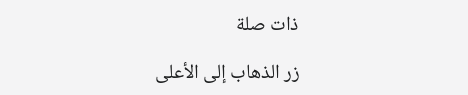ذات صلة

زر الذهاب إلى الأعلى